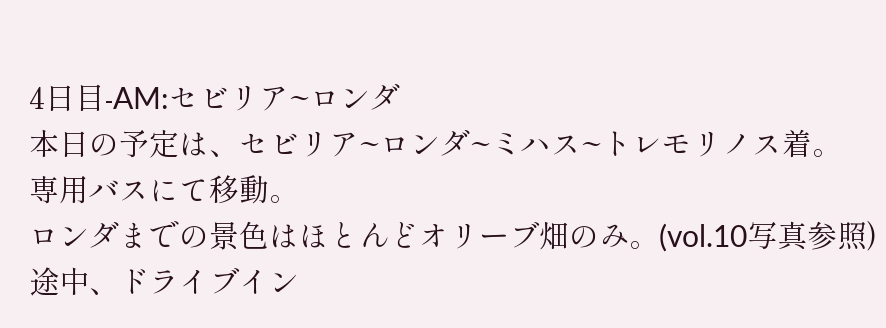4日目-AM:セビリア~ロンダ
本日の予定は、セビリア~ロンダ~ミハス~トレモリノス着。
専用バスにて移動。
ロンダまでの景色はほとんどオリーブ畑のみ。(vol.10写真参照)
途中、ドライブイン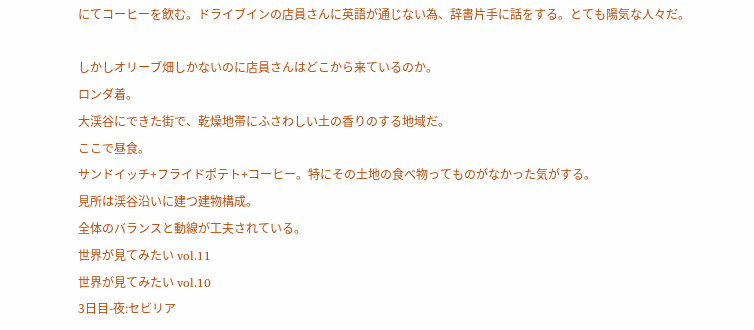にてコーヒーを飲む。ドライブインの店員さんに英語が通じない為、辞書片手に話をする。とても陽気な人々だ。

しかしオリーブ畑しかないのに店員さんはどこから来ているのか。
ロンダ着。
大渓谷にできた街で、乾燥地帯にふさわしい土の香りのする地域だ。
ここで昼食。
サンドイッチ+フライドポテト+コーヒー。特にその土地の食べ物ってものがなかった気がする。
見所は渓谷沿いに建つ建物構成。
全体のバランスと動線が工夫されている。
世界が見てみたい vol.11
世界が見てみたい vol.10
3日目-夜:セビリア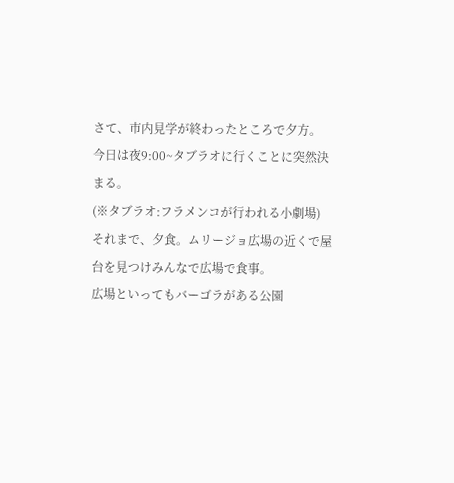さて、市内見学が終わったところで夕方。
今日は夜9:00~タブラオに行くことに突然決まる。
(※タブラオ:フラメンコが行われる小劇場)
それまで、夕食。ムリージョ広場の近くで屋台を見つけみんなで広場で食事。
広場といってもバーゴラがある公園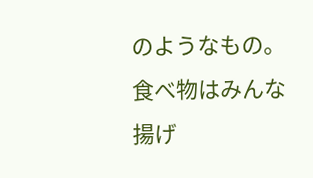のようなもの。
食べ物はみんな揚げ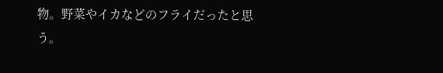物。野菜やイカなどのフライだったと思う。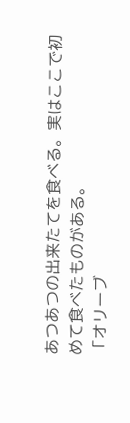あつあつの出来たてを食べる。実はここで初めて食べたものがある。
「オリーブ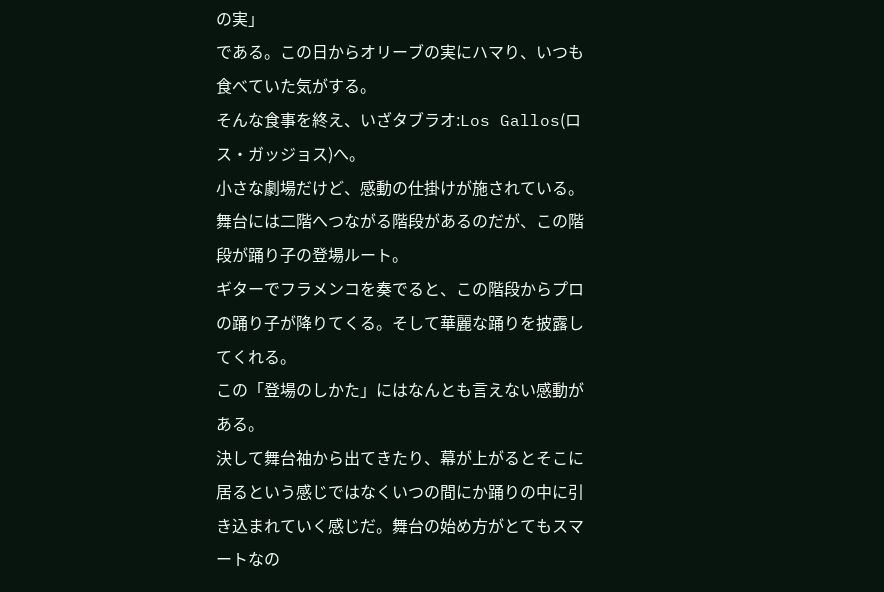の実」
である。この日からオリーブの実にハマり、いつも食べていた気がする。
そんな食事を終え、いざタブラオ:Los Gallos(ロス・ガッジョス)へ。
小さな劇場だけど、感動の仕掛けが施されている。
舞台には二階へつながる階段があるのだが、この階段が踊り子の登場ルート。
ギターでフラメンコを奏でると、この階段からプロの踊り子が降りてくる。そして華麗な踊りを披露してくれる。
この「登場のしかた」にはなんとも言えない感動がある。
決して舞台袖から出てきたり、幕が上がるとそこに居るという感じではなくいつの間にか踊りの中に引き込まれていく感じだ。舞台の始め方がとてもスマートなの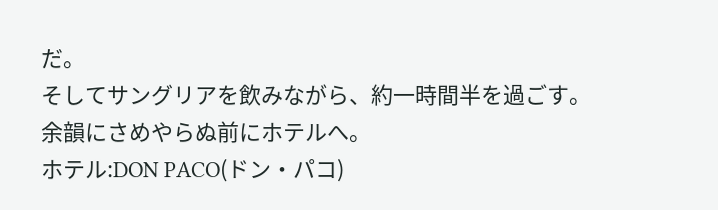だ。
そしてサングリアを飲みながら、約一時間半を過ごす。
余韻にさめやらぬ前にホテルへ。
ホテル:DON PACO(ドン・パコ)